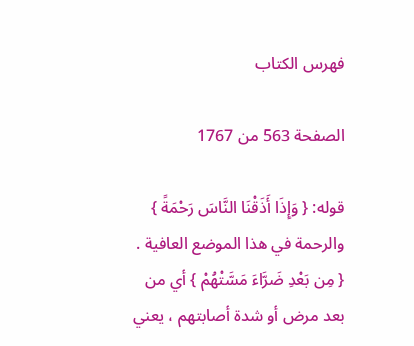فهرس الكتاب

الصفحة 563 من 1767

قوله: { وَإِذَا أَذَقْنَا النَّاسَ رَحْمَةً } والرحمة في هذا الموضع العافية . { مِن بَعْدِ ضَرَّاءَ مَسَّتْهُمْ } أي من بعد مرض أو شدة أصابتهم ، يعني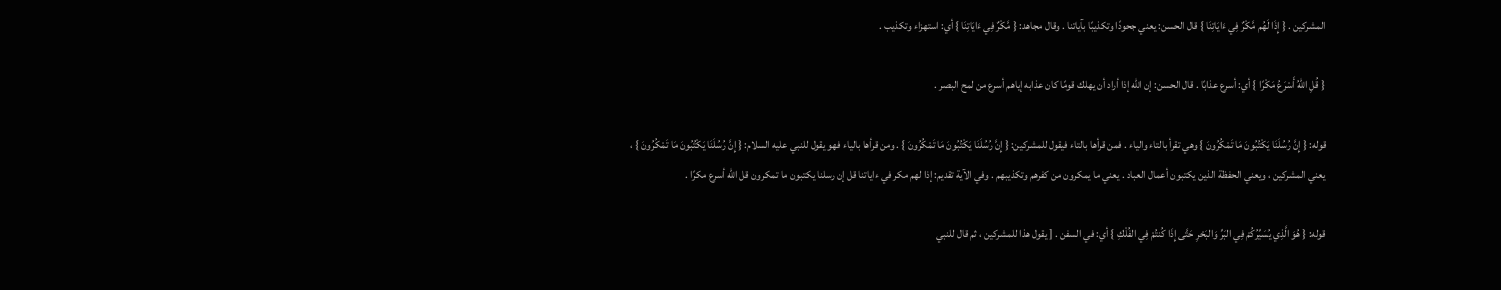المشركين . { إِذَا لَهُم مَّكْرٌ فِي ءَايَاتِنَا } قال الحسن: يعني جحودًا وتكذيبًا بآياتنا . وقال مجاهد: { مَّكْرٌ فِي ءَايَاتِنَا } أي: استهزاء وتكذيب .

{ قُلِ اللهُ أَسْرَعُ مَكْرًا } أي: أسرع عذابًا . قال الحسن: إن الله إذا أراد أن يهلك قومًا كان عذابه إياهم أسرع من لمح البصر .

قوله: { إِنَّ رُسُلَنَا يَكْتُبُونَ مَا تَمْكُرُونَ } وهي تقرأ بالتاء والياء . فمن قرأها بالتاء فيقول للمشركين: { إِنَّ رُسُلَنَا يَكْتُبُونَ مَا تَمْكُرُونَ } . ومن قرأها بالياء فهو يقول للنبي عليه السلام: { إِنَّ رُسُلَنَا يَكْتُبُونَ مَا تَمْكُرُونَ } ، يعني المشركين ، ويعني الحفظة الذين يكتبون أعمال العباد . يعني ما يمكرون من كفرهم وتكذيبهم . وفي الآية تقديم: إذا لهم مكر في ءاياتنا قل إن رسلنا يكتبون ما تمكرون قل الله أسرع مكرًا .

قوله: { هُوَ الَّذِي يُسَيِّرُكُمْ فِي البَرِّ وَالبَحْرِ حَتَّى إِذَا كُنتُمْ فِي الفُلْكِ } أي: في السفن . [ يقول هذا للمشركين ، ثم قال للنبي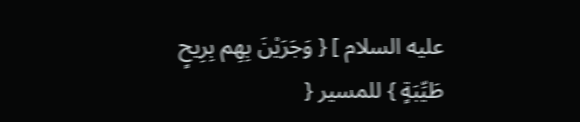عليه السلام ] { وَجَرَيْنَ بِهِم بِرِيحٍ طَيِّبَةٍ } للمسير {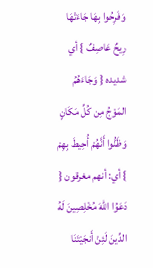وَفَرِحُوا بِهَا جَاءَتْهَا رِيحٌ عَاصِفٌ } أي شديده { وَجَاءَهُمُ المَوْجُ مِن كُلِّ مَكَانٍ وَظَنُّوا أَنَّهُمْ أُحِيطَ بِهِمْ } أي: أنهم مغرقون { دَعَوُا اللهَ مُخْلِصِينَ لَهُ الدِّينَ لَئِنْ أَنجَيْتَنَا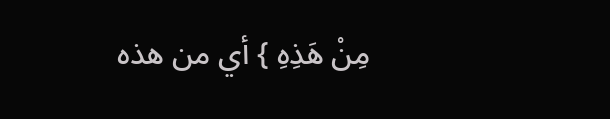مِنْ هَذِهِ } أي من هذه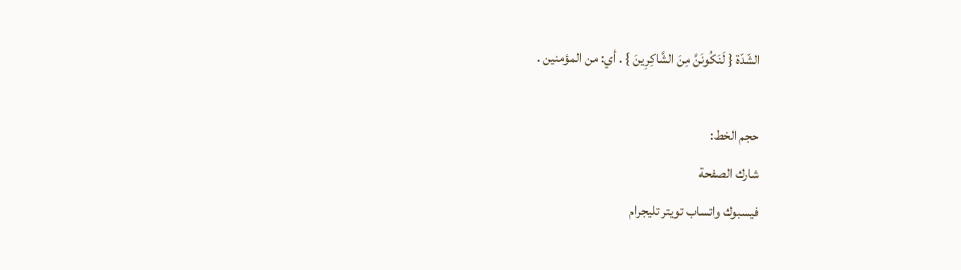الشّدّة { لَنَكُونَنَّ مِنَ الشَّاكِرِينَ } . أي: من المؤمنين .

حجم الخط:
شارك الصفحة
فيسبوك واتساب تويتر تليجرام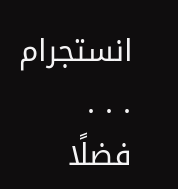انستجرام
. . .
فضلًا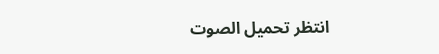انتظر تحميل الصوت